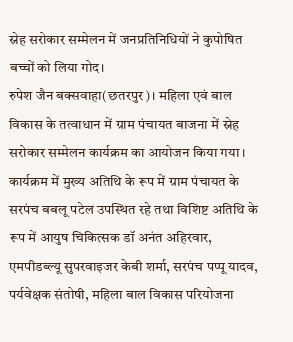स्नेह सरोकार सम्मेलन में जनप्रतिनिधियों ने कुपोषित बच्चों को लिया गोद।
रुपेश जैन बक्सवाहा(छतरपुर)। महिला एवं बाल विकास के तत्वाधान में ग्राम पंचायत बाजना में स्नेह सरोकार सम्मेलन कार्यक्रम का आयोजन किया गया।
कार्यक्रम में मुख्य अतिथि के रूप में ग्राम पंचायत के सरपंच बबलू पटेल उपस्थित रहे तथा विशिष्ट अतिथि के रूप में आयुष चिकित्सक डॉ अनंत अहिरवार, एमपीडब्ल्यू सुपरवाइजर केबी शर्मा, सरपंच पप्पू यादव, पर्यवेक्षक संतोषी, महिला बाल विकास परियोजना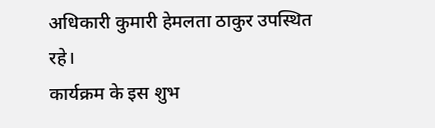अधिकारी कुमारी हेमलता ठाकुर उपस्थित रहे।
कार्यक्रम के इस शुभ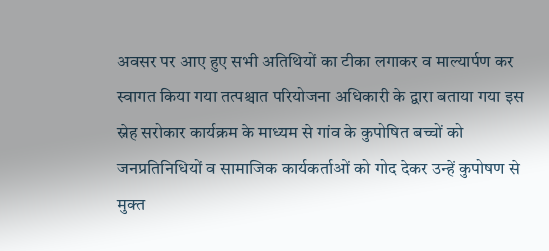अवसर पर आए हुए सभी अतिथियों का टीका लगाकर व माल्यार्पण कर स्वागत किया गया तत्पश्चात परियोजना अधिकारी के द्वारा बताया गया इस स्नेह सरोकार कार्यक्रम के माध्यम से गांव के कुपोषित बच्चों को जनप्रतिनिधियों व सामाजिक कार्यकर्ताओं को गोद देकर उन्हें कुपोषण से मुक्त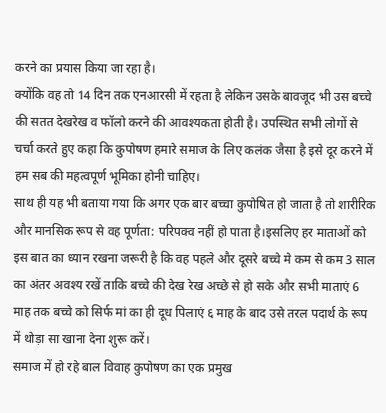करने का प्रयास किया जा रहा है।
क्योंकि वह तो 14 दिन तक एनआरसी में रहता है लेकिन उसके बावजूद भी उस बच्चे की सतत देखरेख व फॉलो करने की आवश्यकता होती है। उपस्थित सभी लोगों से चर्चा करते हुए कहा कि कुपोषण हमारे समाज के लिए कलंक जैसा है इसे दूर करने में हम सब की महत्वपूर्ण भूमिका होनी चाहिए।
साथ ही यह भी बताया गया कि अगर एक बार बच्चा कुपोषित हो जाता है तो शारीरिक और मानसिक रूप से वह पूर्णता: परिपक्व नहीं हो पाता है।इसलिए हर माताओं को इस बात का ध्यान रखना जरूरी है कि वह पहले और दूसरे बच्चे मे कम से कम 3 साल का अंतर अवश्य रखें ताकि बच्चे की देख रेख अच्छे से हो सके और सभी माताएं 6 माह तक बच्चे को सिर्फ मां का ही दूध पिलाएं ६ माह के बाद उसे तरल पदार्थ के रूप में थोड़ा सा खाना देना शुरू करें।
समाज में हो रहे बाल विवाह कुपोषण का एक प्रमुख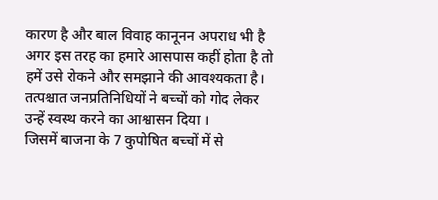कारण है और बाल विवाह कानूनन अपराध भी है अगर इस तरह का हमारे आसपास कहीं होता है तो हमें उसे रोकने और समझाने की आवश्यकता है। तत्पश्चात जनप्रतिनिधियों ने बच्चों को गोद लेकर उन्हें स्वस्थ करने का आश्वासन दिया ।
जिसमें बाजना के 7 कुपोषित बच्चों में से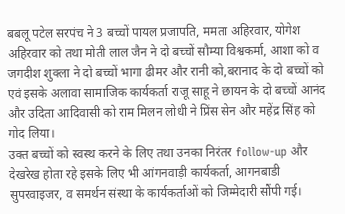बबलू पटेल सरपंच ने 3 बच्चों पायल प्रजापति, ममता अहिरवार, योगेश अहिरवार को तथा मोती लाल जैन ने दो बच्चों सौम्या विश्वकर्मा, आशा को व जगदीश शुक्ला ने दो बच्चों भागा ढीमर और रानी को,बरानाद के दो बच्चों को एवं इसके अलावा सामाजिक कार्यकर्ता राजू साहू ने छायन के दो बच्चों आनंद और उदिता आदिवासी को राम मिलन लोधी ने प्रिंस सेन और महेंद्र सिंह को गोद लिया।
उक्त बच्चों को स्वस्थ करने के लिए तथा उनका निरंतर follow-up और देखरेख होता रहे इसके लिए भी आंगनवाड़ी कार्यकर्ता, आगनबाडी सुपरवाइजर, व समर्थन संस्था के कार्यकर्ताओं को जिम्मेदारी सौंपी गई।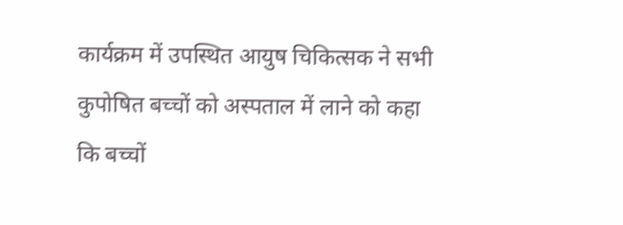कार्यक्रम में उपस्थित आयुष चिकित्सक ने सभी कुपोषित बच्चों को अस्पताल में लाने को कहा कि बच्चों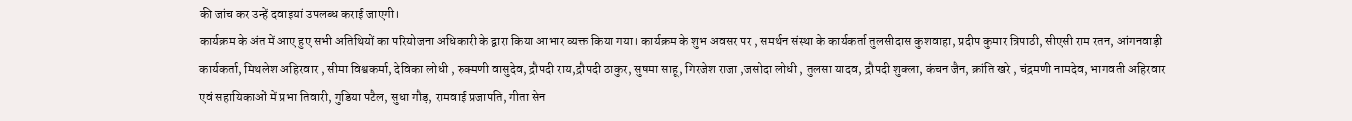की जांच कर उन्हें दवाइयां उपलब्ध कराई जाएगी।
कार्यक्रम के अंत में आए हुए सभी अतिथियों का परियोजना अधिकारी के द्वारा किया आभार व्यक्त किया गया। कार्यक्रम के शुभ अवसर पर , समर्थन संस्था के कार्यकर्ता तुलसीदास कुशवाहा, प्रदीप कुमार त्रिपाठी, सीएसी राम रतन, आंगनवाड़ी कार्यकर्ता, मिथलेश अहिरवार , सीमा विश्वकर्मा, देविका लोधी , रुक्मणी वासुदेव, द्रौपदी राय,द्रौपदी ठाकुर, सुषमा साहू, गिरजेश राजा ,जसोदा लोधी , तुलसा यादव, द्रौपदी शुक्ला, कंचन जैन, क्रांति खरे , चंद्रमणी नामदेव, भागवती अहिरवार एवं सहायिकाओं में प्रभा तिवारी, गुडिया पटैल, सुधा गौड़, रामवाई प्रजापति, गीता सेन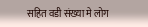सहित वडी संख्या मे लोग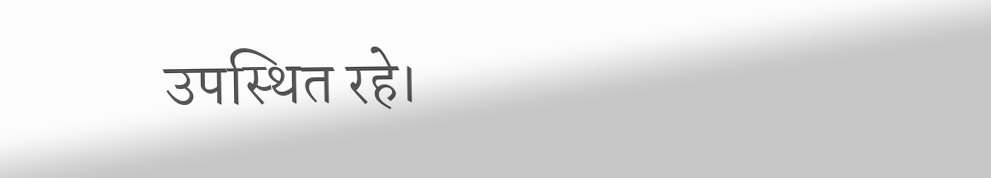उपस्थित रहे।